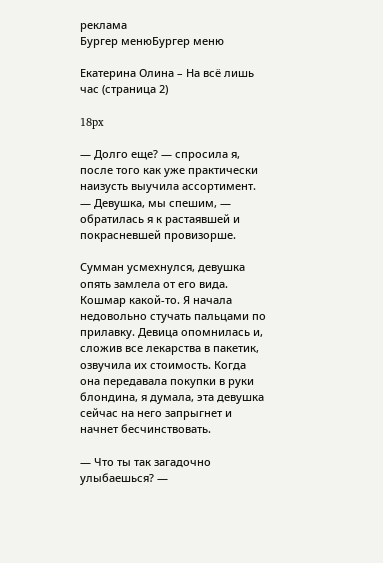реклама
Бургер менюБургер меню

Екатерина Олина – На всё лишь час (страница 2)

18px

— Долго еще? — спросила я, после того как уже практически наизусть выучила ассортимент. — Девушка, мы спешим, — обратилась я к растаявшей и покрасневшей провизорше.

Сумман усмехнулся, девушка опять замлела от его вида. Кошмар какой-то. Я начала недовольно стучать пальцами по прилавку. Девица опомнилась и, сложив все лекарства в пакетик, озвучила их стоимость. Когда она передавала покупки в руки блондина, я думала, эта девушка сейчас на него запрыгнет и начнет бесчинствовать.

— Что ты так загадочно улыбаешься? —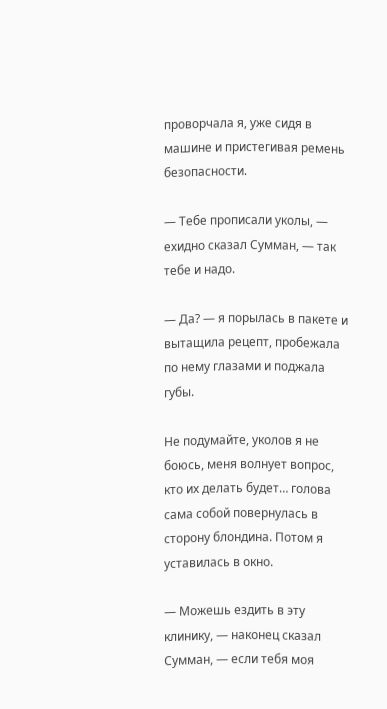проворчала я, уже сидя в машине и пристегивая ремень безопасности.

— Тебе прописали уколы, — ехидно сказал Сумман, — так тебе и надо.

— Да? — я порылась в пакете и вытащила рецепт, пробежала по нему глазами и поджала губы.

Не подумайте, уколов я не боюсь, меня волнует вопрос, кто их делать будет… голова сама собой повернулась в сторону блондина. Потом я уставилась в окно.

— Можешь ездить в эту клинику, — наконец сказал Сумман, — если тебя моя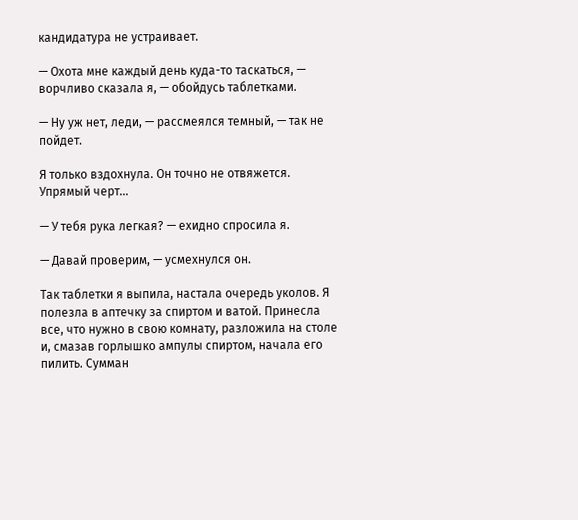кандидатура не устраивает.

— Охота мне каждый день куда-то таскаться, — ворчливо сказала я, — обойдусь таблетками.

— Ну уж нет, леди, — рассмеялся темный, — так не пойдет.

Я только вздохнула. Он точно не отвяжется. Упрямый черт…

— У тебя рука легкая? — ехидно спросила я.

— Давай проверим, — усмехнулся он.

Так таблетки я выпила, настала очередь уколов. Я полезла в аптечку за спиртом и ватой. Принесла все, что нужно в свою комнату, разложила на столе и, смазав горлышко ампулы спиртом, начала его пилить. Сумман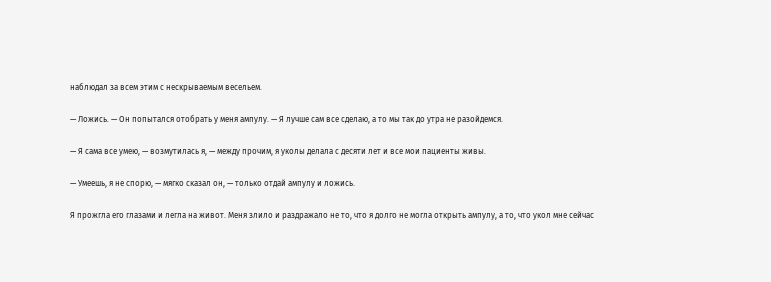наблюдал за всем этим с нескрываемым весельем.

— Ложись. — Он попытался отобрать у меня ампулу. — Я лучше сам все сделаю, а то мы так до утра не разойдемся.

— Я сама все умею, — возмутилась я, — между прочим, я уколы делала с десяти лет и все мои пациенты живы.

— Умеешь, я не спорю, — мягко сказал он, — только отдай ампулу и ложись.

Я прожгла его глазами и легла на живот. Меня злило и раздражало не то, что я долго не могла открыть ампулу, а то, что укол мне сейчас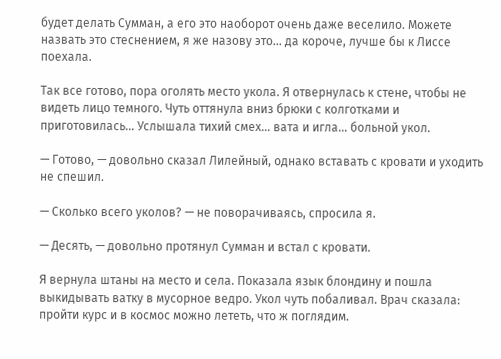будет делать Сумман, а его это наоборот очень даже веселило. Можете назвать это стеснением, я же назову это… да короче, лучше бы к Лиссе поехала.

Так все готово, пора оголять место укола. Я отвернулась к стене, чтобы не видеть лицо темного. Чуть оттянула вниз брюки с колготками и приготовилась… Услышала тихий смех… вата и игла… больной укол.

— Готово, — довольно сказал Лилейный, однако вставать с кровати и уходить не спешил.

— Сколько всего уколов? — не поворачиваясь, спросила я.

— Десять, — довольно протянул Сумман и встал с кровати.

Я вернула штаны на место и села. Показала язык блондину и пошла выкидывать ватку в мусорное ведро. Укол чуть побаливал. Врач сказала: пройти курс и в космос можно лететь, что ж поглядим.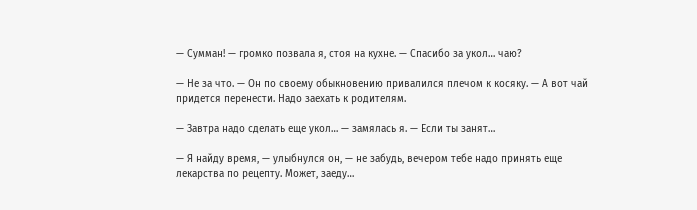— Сумман! — громко позвала я, стоя на кухне. — Спасибо за укол… чаю?

— Не за что. — Он по своему обыкновению привалился плечом к косяку. — А вот чай придется перенести. Надо заехать к родителям.

— Завтра надо сделать еще укол… — замялась я. — Если ты занят…

— Я найду время, — улыбнулся он, — не забудь, вечером тебе надо принять еще лекарства по рецепту. Может, заеду…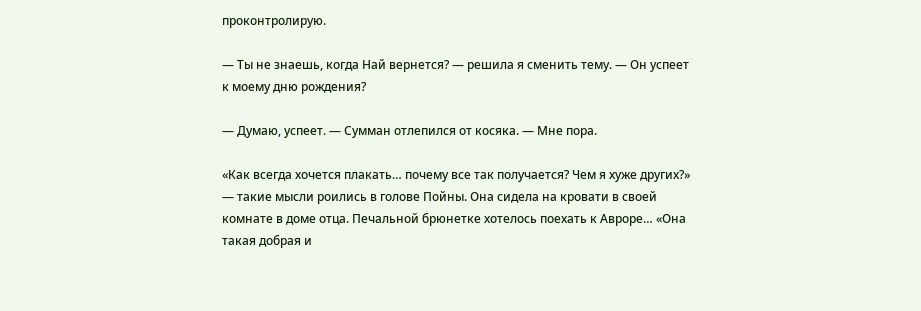проконтролирую.

— Ты не знаешь, когда Най вернется? — решила я сменить тему. — Он успеет к моему дню рождения?

— Думаю, успеет. — Сумман отлепился от косяка. — Мне пора.

«Как всегда хочется плакать… почему все так получается? Чем я хуже других?» — такие мысли роились в голове Пойны. Она сидела на кровати в своей комнате в доме отца. Печальной брюнетке хотелось поехать к Авроре… «Она такая добрая и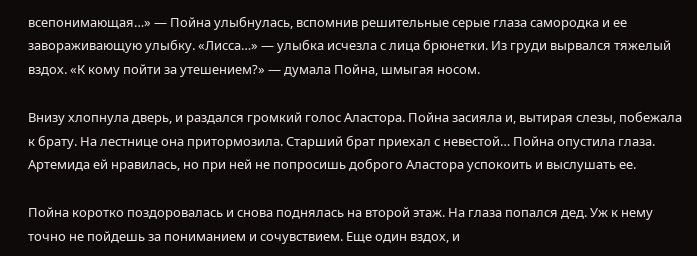всепонимающая…» — Пойна улыбнулась, вспомнив решительные серые глаза самородка и ее завораживающую улыбку. «Лисса…» — улыбка исчезла с лица брюнетки. Из груди вырвался тяжелый вздох. «К кому пойти за утешением?» — думала Пойна, шмыгая носом.

Внизу хлопнула дверь, и раздался громкий голос Аластора. Пойна засияла и, вытирая слезы, побежала к брату. На лестнице она притормозила. Старший брат приехал с невестой… Пойна опустила глаза. Артемида ей нравилась, но при ней не попросишь доброго Аластора успокоить и выслушать ее.

Пойна коротко поздоровалась и снова поднялась на второй этаж. На глаза попался дед. Уж к нему точно не пойдешь за пониманием и сочувствием. Еще один вздох, и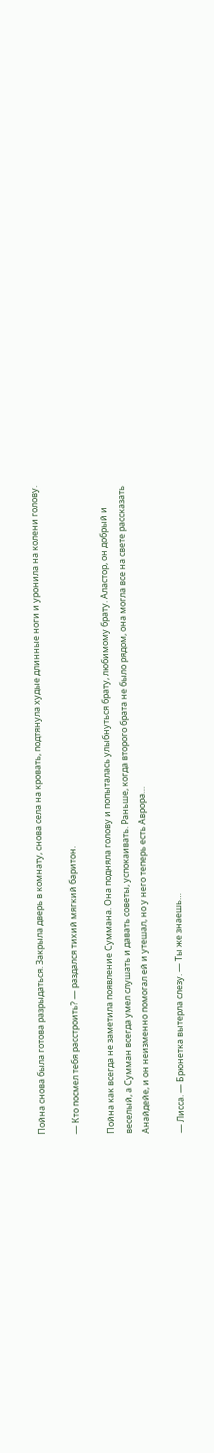Пойна снова была готова разрыдаться. Закрыла дверь в комнату, снова села на кровать, подтянула худые длинные ноги и уронила на колени голову.

— Кто посмел тебя расстроить? — раздался тихий мягкий баритон.

Пойна как всегда не заметила появление Суммана. Она подняла голову и попыталась улыбнуться брату, любимому брату. Аластор, он добрый и веселый, а Сумман всегда умел слушать и давать советы, успокаивать. Раньше, когда второго брата не было рядом, она могла все на свете рассказать Анайдейе, и он неизменно помогал ей и утешал, но у него теперь есть Аврора…

— Лисса. — Брюнетка вытерла слезу. — Ты же знаешь…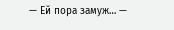— Ей пора замуж… —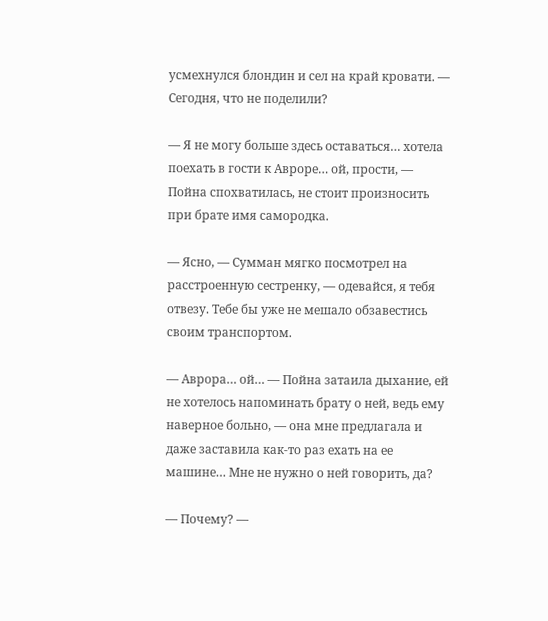усмехнулся блондин и сел на край кровати. — Сегодня, что не поделили?

— Я не могу больше здесь оставаться… хотела поехать в гости к Авроре… ой, прости, — Пойна спохватилась, не стоит произносить при брате имя самородка.

— Ясно, — Сумман мягко посмотрел на расстроенную сестренку, — одевайся, я тебя отвезу. Тебе бы уже не мешало обзавестись своим транспортом.

— Аврора… ой… — Пойна затаила дыхание, ей не хотелось напоминать брату о ней, ведь ему наверное больно, — она мне предлагала и даже заставила как-то раз ехать на ее машине… Мне не нужно о ней говорить, да?

— Почему? —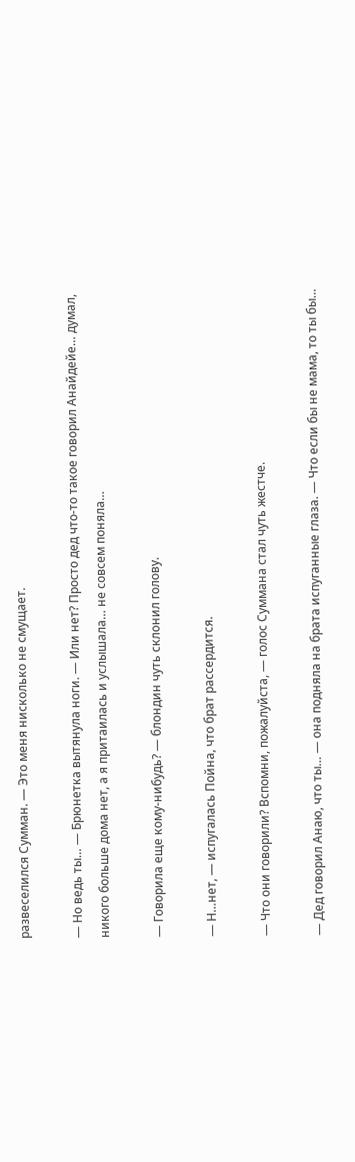развеселился Сумман. — Это меня нисколько не смущает.

— Но ведь ты… — Брюнетка вытянула ноги. — Или нет? Просто дед что-то такое говорил Анайдейе… думал, никого больше дома нет, а я притаилась и услышала… не совсем поняла…

— Говорила еще кому-нибудь? — блондин чуть склонил голову.

— Н…нет, — испугалась Пойна, что брат рассердится.

— Что они говорили? Вспомни, пожалуйста, — голос Суммана стал чуть жестче.

— Дед говорил Анаю, что ты… — она подняла на брата испуганные глаза. — Что если бы не мама, то ты бы…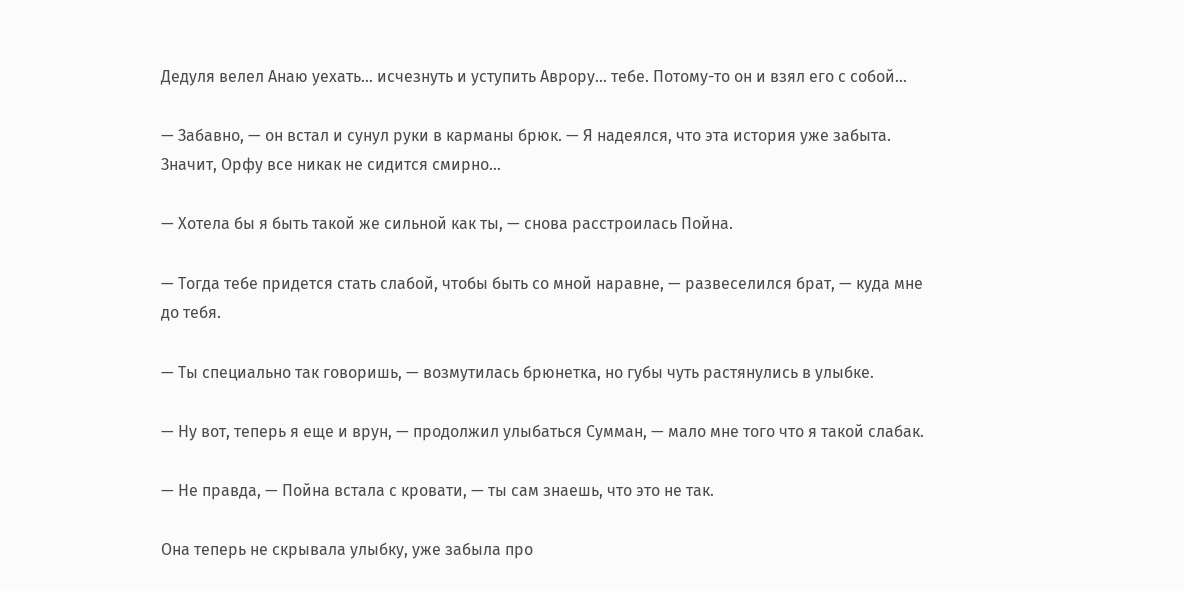Дедуля велел Анаю уехать… исчезнуть и уступить Аврору… тебе. Потому-то он и взял его с собой…

— Забавно, — он встал и сунул руки в карманы брюк. — Я надеялся, что эта история уже забыта. Значит, Орфу все никак не сидится смирно…

— Хотела бы я быть такой же сильной как ты, — снова расстроилась Пойна.

— Тогда тебе придется стать слабой, чтобы быть со мной наравне, — развеселился брат, — куда мне до тебя.

— Ты специально так говоришь, — возмутилась брюнетка, но губы чуть растянулись в улыбке.

— Ну вот, теперь я еще и врун, — продолжил улыбаться Сумман, — мало мне того что я такой слабак.

— Не правда, — Пойна встала с кровати, — ты сам знаешь, что это не так.

Она теперь не скрывала улыбку, уже забыла про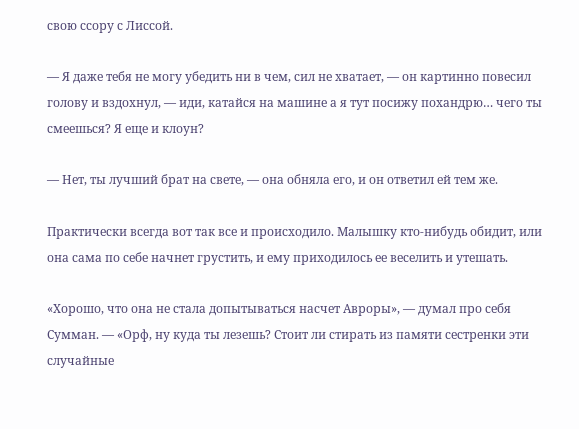свою ссору с Лиссой.

— Я даже тебя не могу убедить ни в чем, сил не хватает, — он картинно повесил голову и вздохнул, — иди, катайся на машине а я тут посижу похандрю… чего ты смеешься? Я еще и клоун?

— Нет, ты лучший брат на свете, — она обняла его, и он ответил ей тем же.

Практически всегда вот так все и происходило. Малышку кто-нибудь обидит, или она сама по себе начнет грустить, и ему приходилось ее веселить и утешать.

«Хорошо, что она не стала допытываться насчет Авроры», — думал про себя Сумман. — «Орф, ну куда ты лезешь? Стоит ли стирать из памяти сестренки эти случайные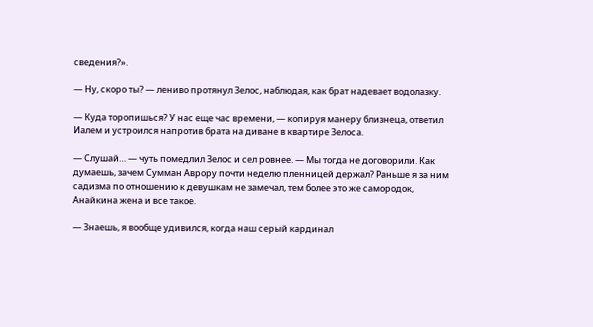сведения?».

— Ну, скоро ты? — лениво протянул Зелос, наблюдая, как брат надевает водолазку.

— Куда торопишься? У нас еще час времени, — копируя манеру близнеца, ответил Иалем и устроился напротив брата на диване в квартире Зелоса.

— Слушай… — чуть помедлил Зелос и сел ровнее. — Мы тогда не договорили. Как думаешь, зачем Сумман Аврору почти неделю пленницей держал? Раньше я за ним садизма по отношению к девушкам не замечал, тем более это же самородок, Анайкина жена и все такое.

— Знаешь, я вообще удивился, когда наш серый кардинал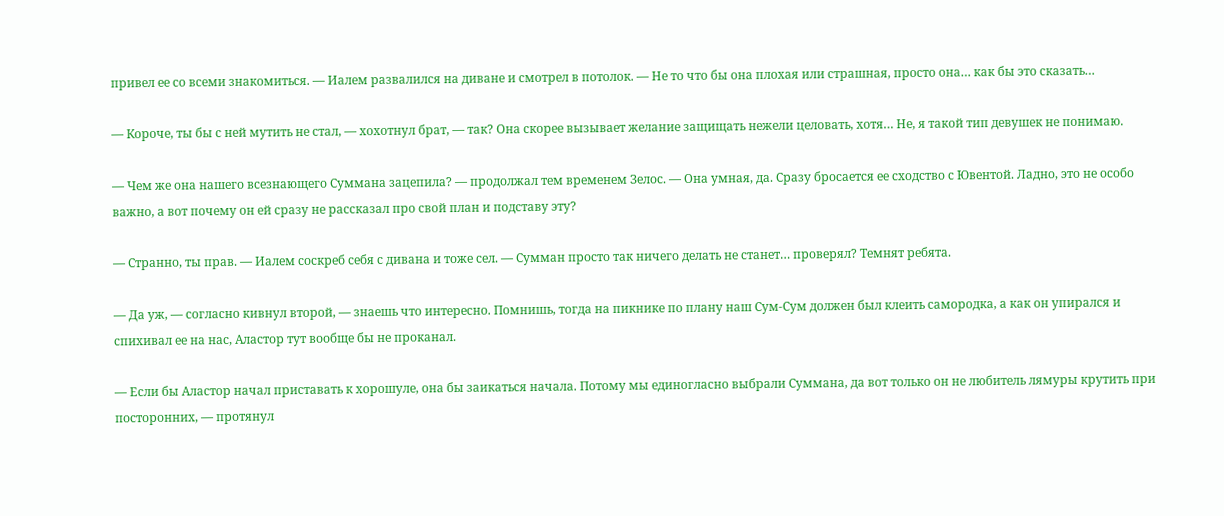привел ее со всеми знакомиться. — Иалем развалился на диване и смотрел в потолок. — Не то что бы она плохая или страшная, просто она… как бы это сказать…

— Короче, ты бы с ней мутить не стал, — хохотнул брат, — так? Она скорее вызывает желание защищать нежели целовать, хотя… Не, я такой тип девушек не понимаю.

— Чем же она нашего всезнающего Суммана зацепила? — продолжал тем временем Зелос. — Она умная, да. Сразу бросается ее сходство с Ювентой. Ладно, это не особо важно, а вот почему он ей сразу не рассказал про свой план и подставу эту?

— Странно, ты прав. — Иалем соскреб себя с дивана и тоже сел. — Сумман просто так ничего делать не станет… проверял? Темнят ребята.

— Да уж, — согласно кивнул второй, — знаешь что интересно. Помнишь, тогда на пикнике по плану наш Сум-Сум должен был клеить самородка, а как он упирался и спихивал ее на нас, Аластор тут вообще бы не проканал.

— Если бы Аластор начал приставать к хорошуле, она бы заикаться начала. Потому мы единогласно выбрали Суммана, да вот только он не любитель лямуры крутить при посторонних, — протянул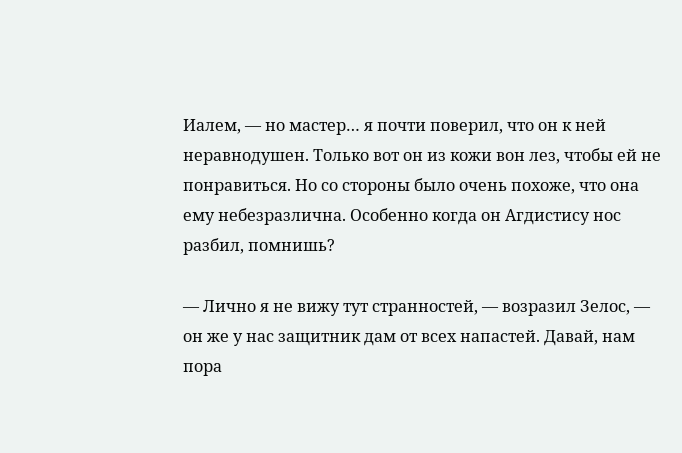Иалем, — но мастер… я почти поверил, что он к ней неравнодушен. Только вот он из кожи вон лез, чтобы ей не понравиться. Но со стороны было очень похоже, что она ему небезразлична. Особенно когда он Агдистису нос разбил, помнишь?

— Лично я не вижу тут странностей, — возразил Зелос, — он же у нас защитник дам от всех напастей. Давай, нам пора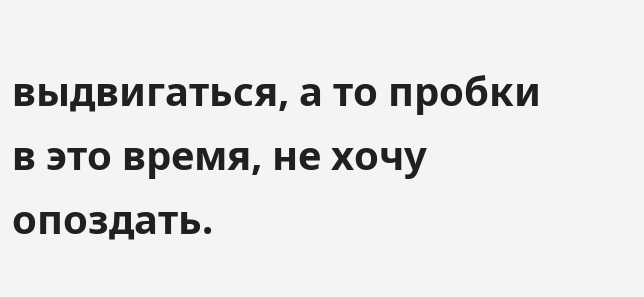выдвигаться, а то пробки в это время, не хочу опоздать.